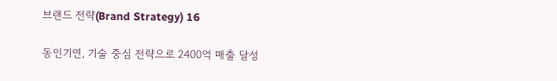브랜드 전략(Brand Strategy) 16

동인기연, 기술 중심 전략으로 2400억 매출 달성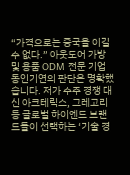“가격으로는 중국을 이길 수 없다.” 아웃도어 가방 및 용품 ODM 전문 기업 동인기연의 판단은 명확했습니다. 저가 수주 경쟁 대신 아크테릭스, 그레고리 등 글로벌 하이엔드 브랜드들이 선택하는 ‘기술 경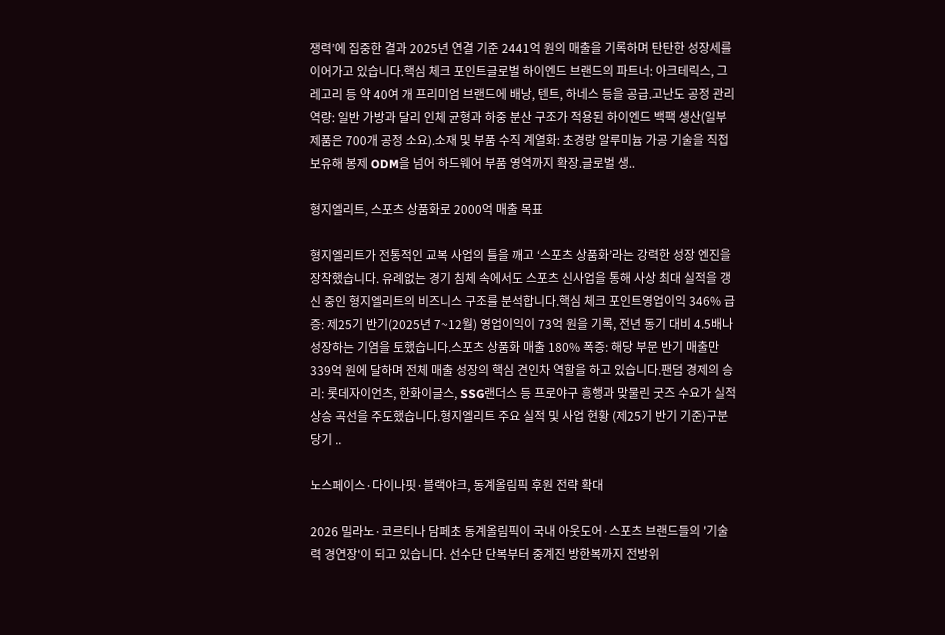쟁력’에 집중한 결과 2025년 연결 기준 2441억 원의 매출을 기록하며 탄탄한 성장세를 이어가고 있습니다.핵심 체크 포인트글로벌 하이엔드 브랜드의 파트너: 아크테릭스, 그레고리 등 약 40여 개 프리미엄 브랜드에 배낭, 텐트, 하네스 등을 공급.고난도 공정 관리 역량: 일반 가방과 달리 인체 균형과 하중 분산 구조가 적용된 하이엔드 백팩 생산(일부 제품은 700개 공정 소요).소재 및 부품 수직 계열화: 초경량 알루미늄 가공 기술을 직접 보유해 봉제 ODM을 넘어 하드웨어 부품 영역까지 확장.글로벌 생..

형지엘리트, 스포츠 상품화로 2000억 매출 목표

형지엘리트가 전통적인 교복 사업의 틀을 깨고 ‘스포츠 상품화’라는 강력한 성장 엔진을 장착했습니다. 유례없는 경기 침체 속에서도 스포츠 신사업을 통해 사상 최대 실적을 갱신 중인 형지엘리트의 비즈니스 구조를 분석합니다.핵심 체크 포인트영업이익 346% 급증: 제25기 반기(2025년 7~12월) 영업이익이 73억 원을 기록, 전년 동기 대비 4.5배나 성장하는 기염을 토했습니다.스포츠 상품화 매출 180% 폭증: 해당 부문 반기 매출만 339억 원에 달하며 전체 매출 성장의 핵심 견인차 역할을 하고 있습니다.팬덤 경제의 승리: 롯데자이언츠, 한화이글스, SSG랜더스 등 프로야구 흥행과 맞물린 굿즈 수요가 실적 상승 곡선을 주도했습니다.형지엘리트 주요 실적 및 사업 현황 (제25기 반기 기준)구분 당기 ..

노스페이스·다이나핏·블랙야크, 동계올림픽 후원 전략 확대

2026 밀라노·코르티나 담페초 동계올림픽이 국내 아웃도어·스포츠 브랜드들의 '기술력 경연장'이 되고 있습니다. 선수단 단복부터 중계진 방한복까지 전방위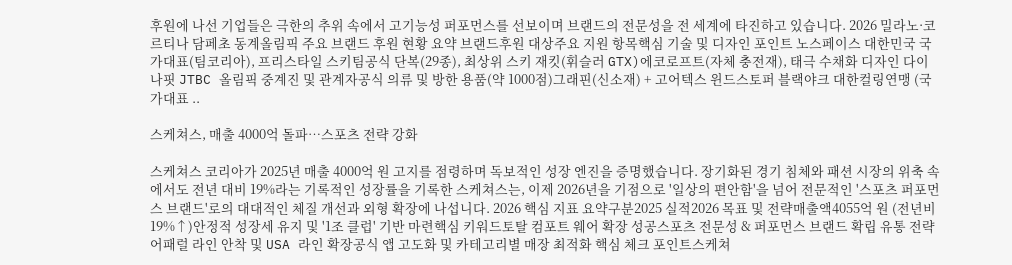후원에 나선 기업들은 극한의 추위 속에서 고기능성 퍼포먼스를 선보이며 브랜드의 전문성을 전 세계에 타진하고 있습니다. 2026 밀라노·코르티나 담페초 동계올림픽 주요 브랜드 후원 현황 요약 브랜드후원 대상주요 지원 항목핵심 기술 및 디자인 포인트 노스페이스 대한민국 국가대표(팀코리아), 프리스타일 스키팀공식 단복(29종), 최상위 스키 재킷(휘슬러 GTX)에코로프트(자체 충전재), 태극 수채화 디자인 다이나핏 JTBC 올림픽 중계진 및 관계자공식 의류 및 방한 용품(약 1000점)그래핀(신소재) + 고어텍스 윈드스토퍼 블랙야크 대한컬링연맹 (국가대표 ..

스케쳐스, 매출 4000억 돌파…스포츠 전략 강화

스케쳐스 코리아가 2025년 매출 4000억 원 고지를 점령하며 독보적인 성장 엔진을 증명했습니다. 장기화된 경기 침체와 패션 시장의 위축 속에서도 전년 대비 19%라는 기록적인 성장률을 기록한 스케쳐스는, 이제 2026년을 기점으로 '일상의 편안함'을 넘어 전문적인 '스포츠 퍼포먼스 브랜드'로의 대대적인 체질 개선과 외형 확장에 나섭니다. 2026 핵심 지표 요약구분2025 실적2026 목표 및 전략매출액4055억 원 (전년비 19%↑)안정적 성장세 유지 및 '1조 클럽' 기반 마련핵심 키워드토탈 컴포트 웨어 확장 성공스포츠 전문성 & 퍼포먼스 브랜드 확립 유통 전략 어패럴 라인 안착 및 USA 라인 확장공식 앱 고도화 및 카테고리별 매장 최적화 핵심 체크 포인트스케쳐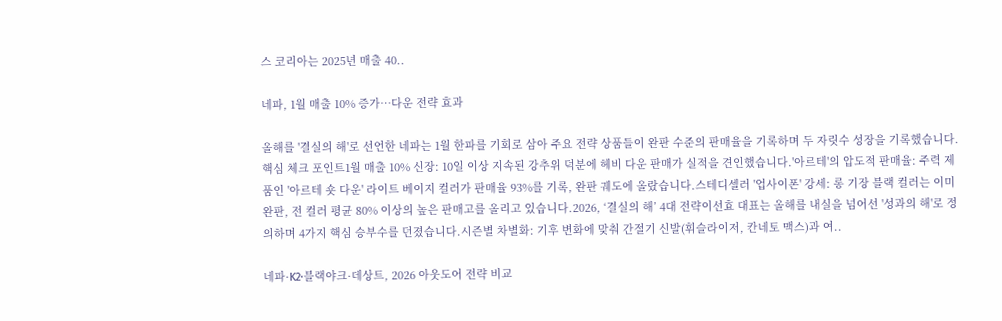스 코리아는 2025년 매출 40..

네파, 1월 매출 10% 증가…다운 전략 효과

올해를 '결실의 해'로 선언한 네파는 1월 한파를 기회로 삼아 주요 전략 상품들이 완판 수준의 판매율을 기록하며 두 자릿수 성장을 기록했습니다.핵심 체크 포인트1월 매출 10% 신장: 10일 이상 지속된 강추위 덕분에 헤비 다운 판매가 실적을 견인했습니다.'아르테'의 압도적 판매율: 주력 제품인 '아르테 숏 다운' 라이트 베이지 컬러가 판매율 93%를 기록, 완판 궤도에 올랐습니다.스테디셀러 '업사이폰' 강세: 롱 기장 블랙 컬러는 이미 완판, 전 컬러 평균 80% 이상의 높은 판매고를 올리고 있습니다.2026, ‘결실의 해’ 4대 전략이선효 대표는 올해를 내실을 넘어선 '성과의 해'로 정의하며 4가지 핵심 승부수를 던졌습니다.시즌별 차별화: 기후 변화에 맞춰 간절기 신발(휘슬라이저, 칸네토 맥스)과 여..

네파·K2·블랙야크·데상트, 2026 아웃도어 전략 비교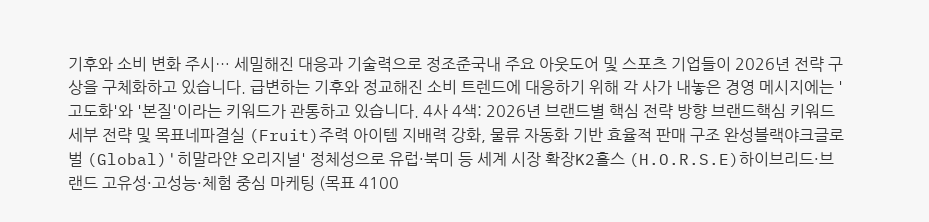기후와 소비 변화 주시… 세밀해진 대응과 기술력으로 정조준국내 주요 아웃도어 및 스포츠 기업들이 2026년 전략 구상을 구체화하고 있습니다. 급변하는 기후와 정교해진 소비 트렌드에 대응하기 위해 각 사가 내놓은 경영 메시지에는 '고도화'와 '본질'이라는 키워드가 관통하고 있습니다. 4사 4색: 2026년 브랜드별 핵심 전략 방향 브랜드핵심 키워드세부 전략 및 목표네파결실 (Fruit)주력 아이템 지배력 강화, 물류 자동화 기반 효율적 판매 구조 완성블랙야크글로벌 (Global)'히말라얀 오리지널' 정체성으로 유럽·북미 등 세계 시장 확장K2홀스 (H.O.R.S.E)하이브리드·브랜드 고유성·고성능·체험 중심 마케팅 (목표 4100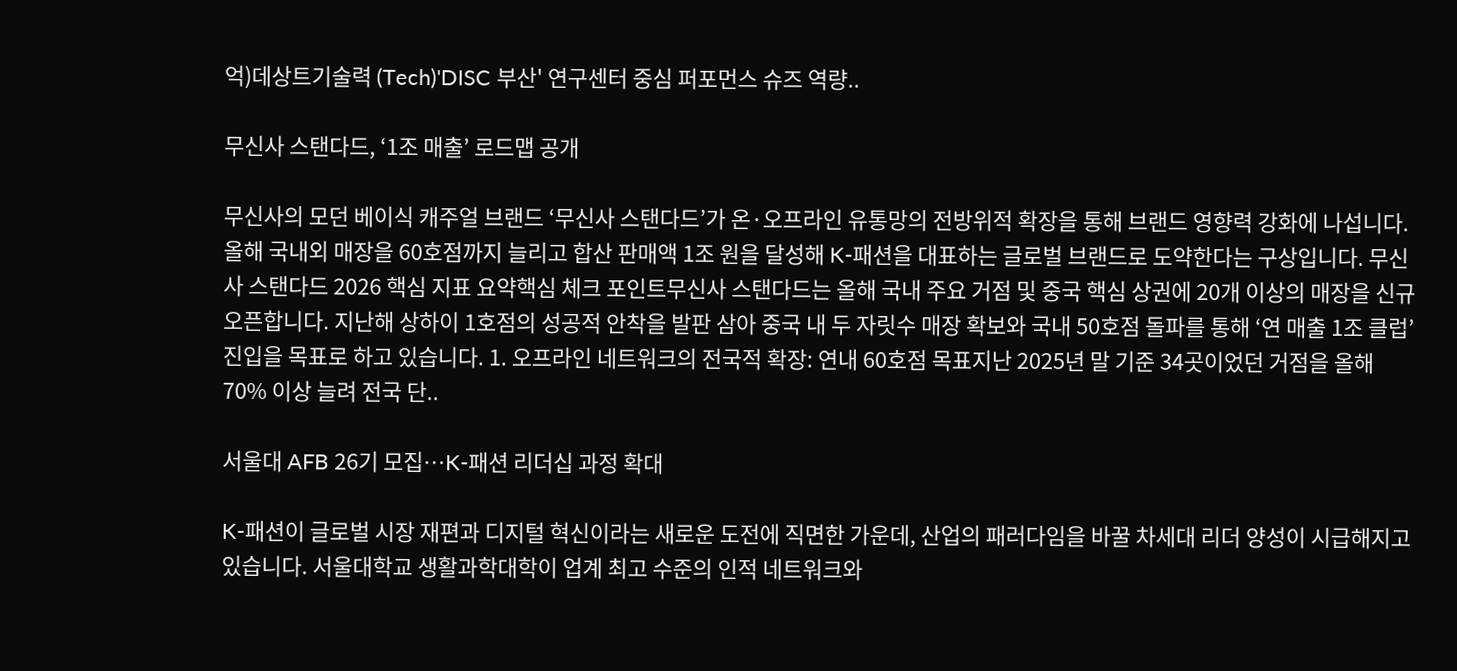억)데상트기술력 (Tech)'DISC 부산' 연구센터 중심 퍼포먼스 슈즈 역량..

무신사 스탠다드, ‘1조 매출’ 로드맵 공개

무신사의 모던 베이식 캐주얼 브랜드 ‘무신사 스탠다드’가 온·오프라인 유통망의 전방위적 확장을 통해 브랜드 영향력 강화에 나섭니다. 올해 국내외 매장을 60호점까지 늘리고 합산 판매액 1조 원을 달성해 K-패션을 대표하는 글로벌 브랜드로 도약한다는 구상입니다. 무신사 스탠다드 2026 핵심 지표 요약핵심 체크 포인트무신사 스탠다드는 올해 국내 주요 거점 및 중국 핵심 상권에 20개 이상의 매장을 신규 오픈합니다. 지난해 상하이 1호점의 성공적 안착을 발판 삼아 중국 내 두 자릿수 매장 확보와 국내 50호점 돌파를 통해 ‘연 매출 1조 클럽’ 진입을 목표로 하고 있습니다. 1. 오프라인 네트워크의 전국적 확장: 연내 60호점 목표지난 2025년 말 기준 34곳이었던 거점을 올해 70% 이상 늘려 전국 단..

서울대 AFB 26기 모집…K-패션 리더십 과정 확대

K-패션이 글로벌 시장 재편과 디지털 혁신이라는 새로운 도전에 직면한 가운데, 산업의 패러다임을 바꿀 차세대 리더 양성이 시급해지고 있습니다. 서울대학교 생활과학대학이 업계 최고 수준의 인적 네트워크와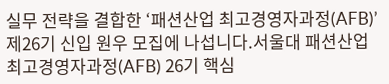실무 전략을 결합한 ‘패션산업 최고경영자과정(AFB)’ 제26기 신입 원우 모집에 나섭니다.서울대 패션산업 최고경영자과정(AFB) 26기 핵심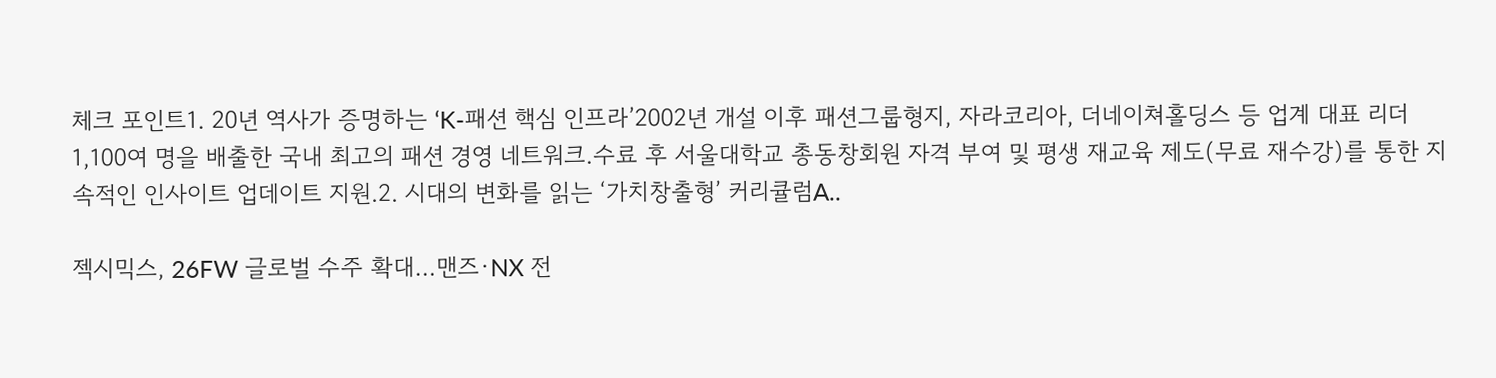체크 포인트1. 20년 역사가 증명하는 ‘K-패션 핵심 인프라’2002년 개설 이후 패션그룹형지, 자라코리아, 더네이쳐홀딩스 등 업계 대표 리더 1,100여 명을 배출한 국내 최고의 패션 경영 네트워크.수료 후 서울대학교 총동창회원 자격 부여 및 평생 재교육 제도(무료 재수강)를 통한 지속적인 인사이트 업데이트 지원.2. 시대의 변화를 읽는 ‘가치창출형’ 커리큘럼A..

젝시믹스, 26FW 글로벌 수주 확대…맨즈·NX 전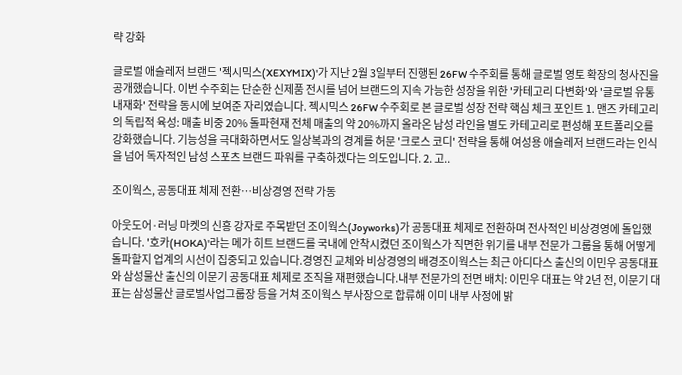략 강화

글로벌 애슬레저 브랜드 '젝시믹스(XEXYMIX)'가 지난 2월 3일부터 진행된 26FW 수주회를 통해 글로벌 영토 확장의 청사진을 공개했습니다. 이번 수주회는 단순한 신제품 전시를 넘어 브랜드의 지속 가능한 성장을 위한 '카테고리 다변화'와 '글로벌 유통 내재화' 전략을 동시에 보여준 자리였습니다. 젝시믹스 26FW 수주회로 본 글로벌 성장 전략 핵심 체크 포인트 1. 맨즈 카테고리의 독립적 육성: 매출 비중 20% 돌파현재 전체 매출의 약 20%까지 올라온 남성 라인을 별도 카테고리로 편성해 포트폴리오를 강화했습니다. 기능성을 극대화하면서도 일상복과의 경계를 허문 '크로스 코디' 전략을 통해 여성용 애슬레저 브랜드라는 인식을 넘어 독자적인 남성 스포츠 브랜드 파워를 구축하겠다는 의도입니다. 2. 고..

조이웍스, 공동대표 체제 전환…비상경영 전략 가동

아웃도어·러닝 마켓의 신흥 강자로 주목받던 조이웍스(Joyworks)가 공동대표 체제로 전환하며 전사적인 비상경영에 돌입했습니다. '호카(HOKA)'라는 메가 히트 브랜드를 국내에 안착시켰던 조이웍스가 직면한 위기를 내부 전문가 그룹을 통해 어떻게 돌파할지 업계의 시선이 집중되고 있습니다.경영진 교체와 비상경영의 배경조이웍스는 최근 아디다스 출신의 이민우 공동대표와 삼성물산 출신의 이문기 공동대표 체제로 조직을 재편했습니다.내부 전문가의 전면 배치: 이민우 대표는 약 2년 전, 이문기 대표는 삼성물산 글로벌사업그룹장 등을 거쳐 조이웍스 부사장으로 합류해 이미 내부 사정에 밝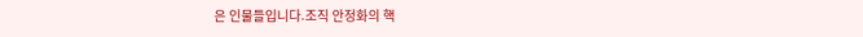은 인물들입니다.조직 안정화의 핵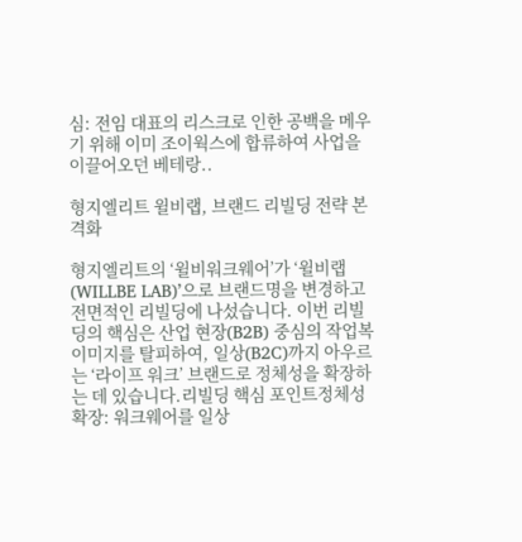심: 전임 대표의 리스크로 인한 공백을 메우기 위해 이미 조이웍스에 합류하여 사업을 이끌어오던 베테랑..

형지엘리트 윌비랩, 브랜드 리빌딩 전략 본격화

형지엘리트의 ‘윌비워크웨어’가 ‘윌비랩(WILLBE LAB)’으로 브랜드명을 변경하고 전면적인 리빌딩에 나섰습니다. 이번 리빌딩의 핵심은 산업 현장(B2B) 중심의 작업복 이미지를 탈피하여, 일상(B2C)까지 아우르는 ‘라이프 워크’ 브랜드로 정체성을 확장하는 데 있습니다.리빌딩 핵심 포인트정체성 확장: 워크웨어를 일상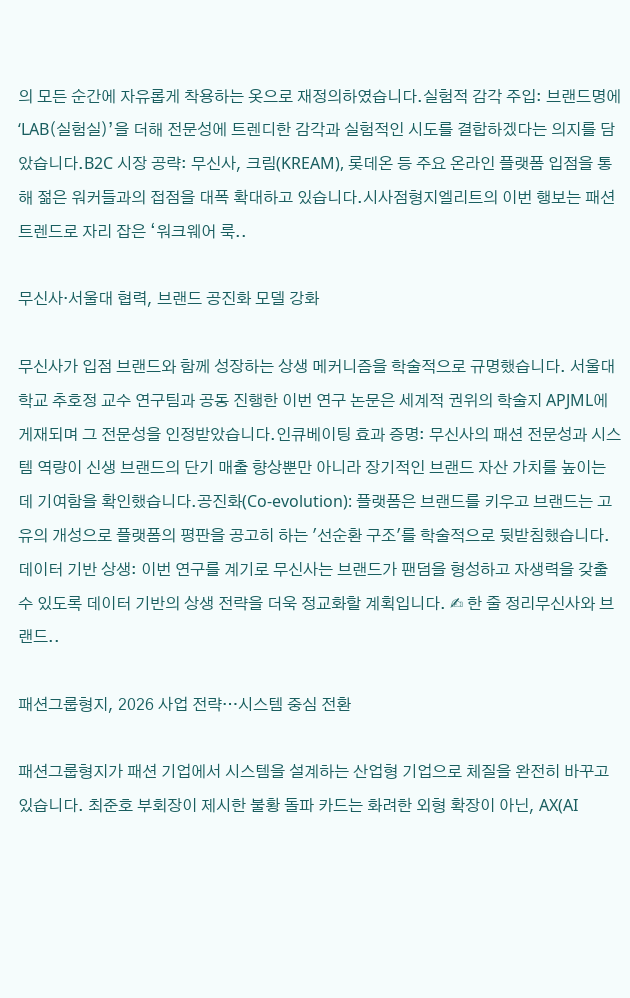의 모든 순간에 자유롭게 착용하는 옷으로 재정의하였습니다.실험적 감각 주입: 브랜드명에 ‘LAB(실험실)’을 더해 전문성에 트렌디한 감각과 실험적인 시도를 결합하겠다는 의지를 담았습니다.B2C 시장 공략: 무신사, 크림(KREAM), 롯데온 등 주요 온라인 플랫폼 입점을 통해 젊은 워커들과의 접점을 대폭 확대하고 있습니다.시사점형지엘리트의 이번 행보는 패션 트렌드로 자리 잡은 ‘워크웨어 룩..

무신사·서울대 협력, 브랜드 공진화 모델 강화

무신사가 입점 브랜드와 함께 성장하는 상생 메커니즘을 학술적으로 규명했습니다. 서울대학교 추호정 교수 연구팀과 공동 진행한 이번 연구 논문은 세계적 권위의 학술지 APJML에 게재되며 그 전문성을 인정받았습니다.인큐베이팅 효과 증명: 무신사의 패션 전문성과 시스템 역량이 신생 브랜드의 단기 매출 향상뿐만 아니라 장기적인 브랜드 자산 가치를 높이는 데 기여함을 확인했습니다.공진화(Co-evolution): 플랫폼은 브랜드를 키우고 브랜드는 고유의 개성으로 플랫폼의 평판을 공고히 하는 '선순환 구조'를 학술적으로 뒷받침했습니다.데이터 기반 상생: 이번 연구를 계기로 무신사는 브랜드가 팬덤을 형성하고 자생력을 갖출 수 있도록 데이터 기반의 상생 전략을 더욱 정교화할 계획입니다. ✍ 한 줄 정리무신사와 브랜드..

패션그룹형지, 2026 사업 전략…시스템 중심 전환

패션그룹형지가 패션 기업에서 시스템을 설계하는 산업형 기업으로 체질을 완전히 바꾸고 있습니다. 최준호 부회장이 제시한 불황 돌파 카드는 화려한 외형 확장이 아닌, AX(AI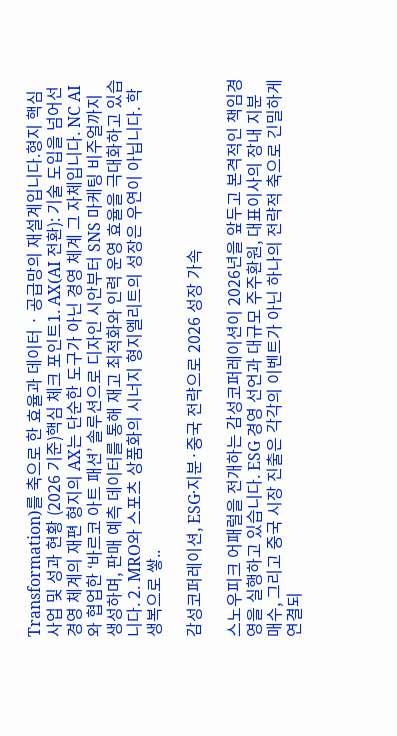Transformation)를 축으로 한 효율과 데이터 · 공급망의 재설계입니다.형지 핵심 사업 및 성과 현황 (2026 기준)핵심 체크 포인트1. AX(AI 전환): 기술 도입을 넘어선 경영 체계의 재편 형지의 AX는 단순한 도구가 아닌 경영 체계 그 자체입니다. NC AI와 협업한 ‘바르코 아트 패션’ 솔루션으로 디자인 시안부터 SNS 마케팅 비주얼까지 생성하며, 판매 예측 데이터를 통해 재고 최적화와 인력 운영 효율을 극대화하고 있습니다. 2. MRO와 스포츠 상품화의 시너지 형지엘리트의 성장은 우연이 아닙니다. 학생복으로 쌓..

감성코퍼레이션, ESG·지분·중국 전략으로 2026 성장 가속

스노우피크 어패럴을 전개하는 감성코퍼레이션이 2026년을 앞두고 본격적인 책임경영을 실행하고 있습니다. ESG 경영 선언과 대규모 주주환원, 대표이사의 장내 지분 매수, 그리고 중국 시장 진출은 각각의 이벤트가 아닌 하나의 전략적 축으로 긴밀하게 연결되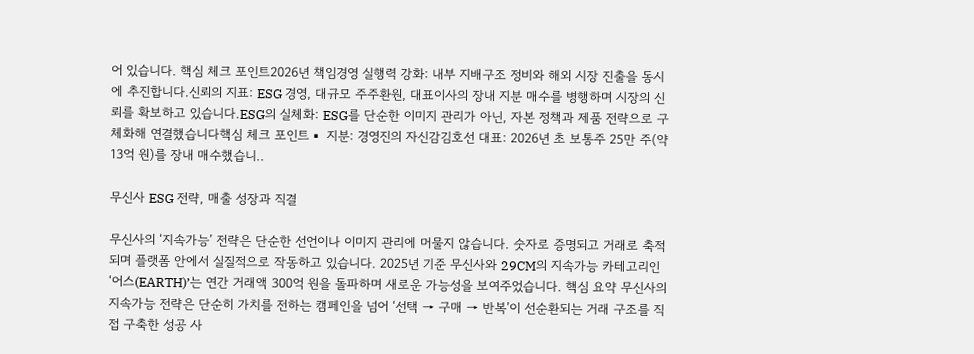어 있습니다. 핵심 체크 포인트2026년 책임경영 실행력 강화: 내부 지배구조 정비와 해외 시장 진출을 동시에 추진합니다.신뢰의 지표: ESG 경영, 대규모 주주환원, 대표이사의 장내 지분 매수를 병행하며 시장의 신뢰를 확보하고 있습니다.ESG의 실체화: ESG를 단순한 이미지 관리가 아닌, 자본 정책과 제품 전략으로 구체화해 연결했습니다핵심 체크 포인트▪ 지분: 경영진의 자신감김호선 대표: 2026년 초 보통주 25만 주(약 13억 원)를 장내 매수했습니..

무신사 ESG 전략, 매출 성장과 직결

무신사의 ‘지속가능’ 전략은 단순한 선언이나 이미지 관리에 머물지 않습니다. 숫자로 증명되고 거래로 축적되며 플랫폼 안에서 실질적으로 작동하고 있습니다. 2025년 기준 무신사와 29CM의 지속가능 카테고리인 ‘어스(EARTH)’는 연간 거래액 300억 원을 돌파하며 새로운 가능성을 보여주었습니다. 핵심 요약 무신사의 지속가능 전략은 단순히 가치를 전하는 캠페인을 넘어 ‘선택 → 구매 → 반복’이 선순환되는 거래 구조를 직접 구축한 성공 사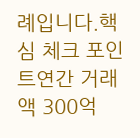례입니다.핵심 체크 포인트연간 거래액 300억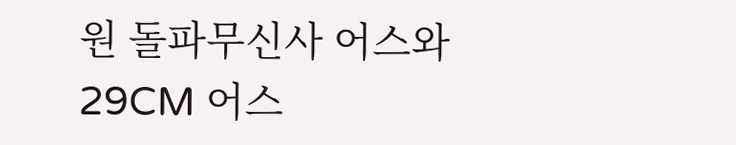원 돌파무신사 어스와 29CM 어스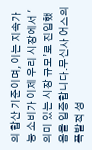의 합산 기준이며, 이는 지속가능 소비가 이제 우리 시장에서 '의미 있는 시장 규모’로 진입했음을 입증합니다.무신사 어스의 폭발적 성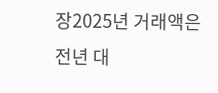장2025년 거래액은 전년 대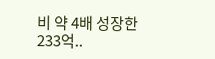비 약 4배 성장한 233억..